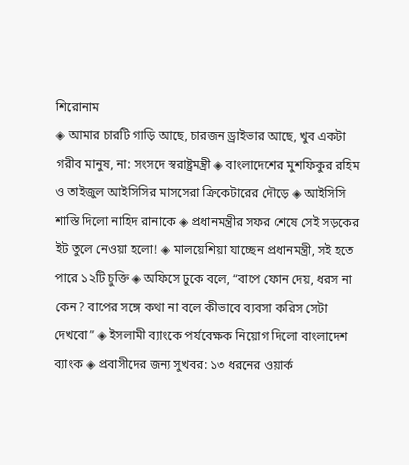শিরোনাম
◈ আমার চারটি গাড়ি আছে, চারজন ড্রাইভার আছে, খুব একটা গরীব মানুষ, না: সংসদে স্বরাষ্ট্রমন্ত্রী ◈ বাংলা‌দে‌শের মুশ‌ফিকুর র‌হিম ও তাইজুল আইসিসির মাসসেরা ক্রিকেটারের দৌড়ে ◈ আইসিসি শাস্তি দি‌লো নাহিদ রানা‌কে ◈ প্রধানমন্ত্রীর সফর শেষে সেই সড়কের ইট তুলে নেওয়া হলো! ◈ মালয়েশিয়া যাচ্ছেন প্রধানমন্ত্রী, সই হতে পারে ১২টি চুক্তি ◈ অফিসে ঢুকে বলে, “বাপে ফোন দেয়, ধরস না কেন? বাপের সঙ্গে কথা না বলে কীভাবে ব্যবসা করিস সেটা দেখবো” ◈ ইসলামী ব্যাংকে পর্যবেক্ষক নিয়োগ দিলো বাংলাদেশ ব্যাংক ◈ প্রবাসীদের জন্য সুখবর: ১৩ ধরনের ওয়ার্ক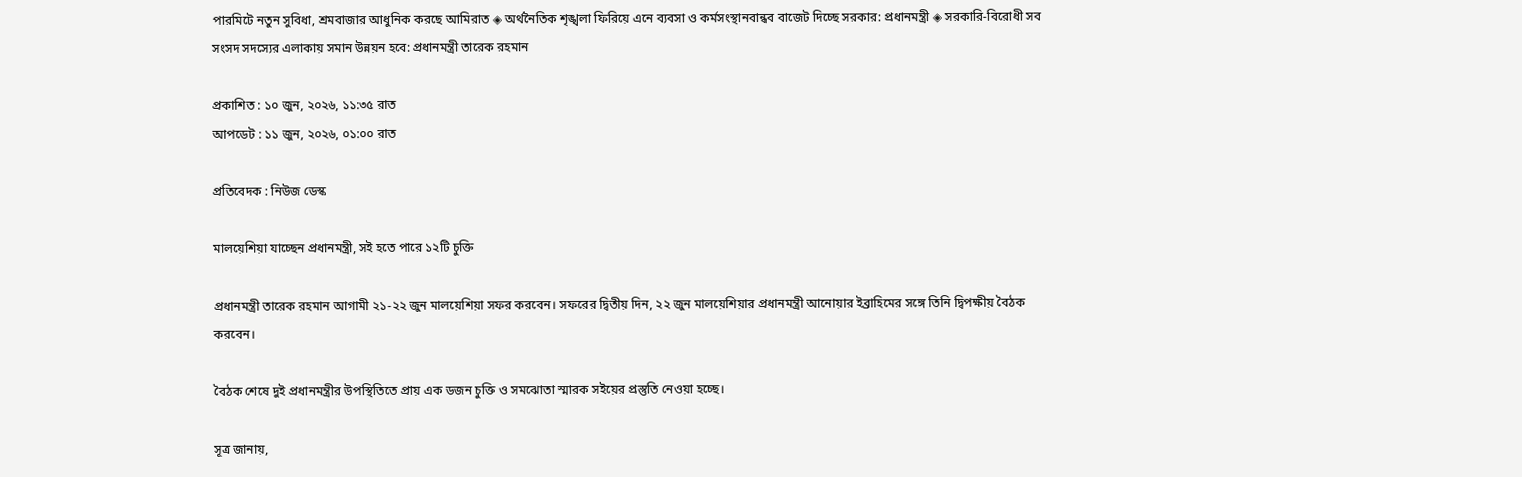পারমিটে নতুন সুবিধা, শ্রমবাজার আধুনিক করছে আমিরাত ◈ অর্থনৈতিক শৃঙ্খলা ফিরিয়ে এনে ব্যবসা ও কর্মসংস্থানবান্ধব বাজেট দিচ্ছে সরকার: প্রধানমন্ত্রী ◈ সরকারি-বিরোধী সব সংসদ সদস্যের এলাকায় সমান উন্নয়ন হবে: প্রধানমন্ত্রী তারেক রহমান

প্রকাশিত : ১০ জুন, ২০২৬, ১১:৩৫ রাত
আপডেট : ১১ জুন, ২০২৬, ০১:০০ রাত

প্রতিবেদক : নিউজ ডেস্ক

মালয়েশিয়া যাচ্ছেন প্রধানমন্ত্রী, সই হতে পারে ১২টি চুক্তি

প্রধানমন্ত্রী তারেক রহমান আগামী ২১-২২ জুন মালয়েশিয়া সফর করবেন। সফরের দ্বিতীয় দিন, ২২ জুন মালয়েশিয়ার প্রধানমন্ত্রী আনোয়ার ইব্রাহিমের সঙ্গে তিনি দ্বিপক্ষীয় বৈঠক করবেন।

বৈঠক শেষে দুই প্রধানমন্ত্রীর উপস্থিতিতে প্রায় এক ডজন চুক্তি ও সমঝোতা স্মারক সইয়ের প্রস্তুতি নেওয়া হচ্ছে।

সূত্র জানায়,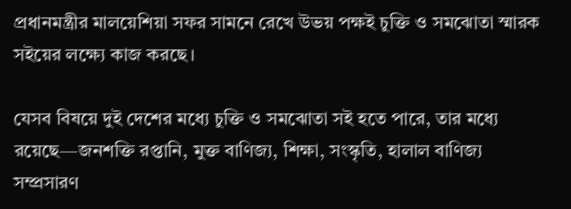প্রধানমন্ত্রীর মালয়েশিয়া সফর সামনে রেখে উভয় পক্ষই চুক্তি ও সমঝোতা স্মারক সইয়ের লক্ষ্যে কাজ করছে।

যেসব বিষয়ে দুই দেশের মধ্যে চুক্তি ও সমঝোতা সই হতে পারে, তার মধ্যে রয়েছে—জনশক্তি রপ্তানি, মুক্ত বাণিজ্য, শিক্ষা, সংস্কৃতি, হালাল বাণিজ্য সম্প্রসারণ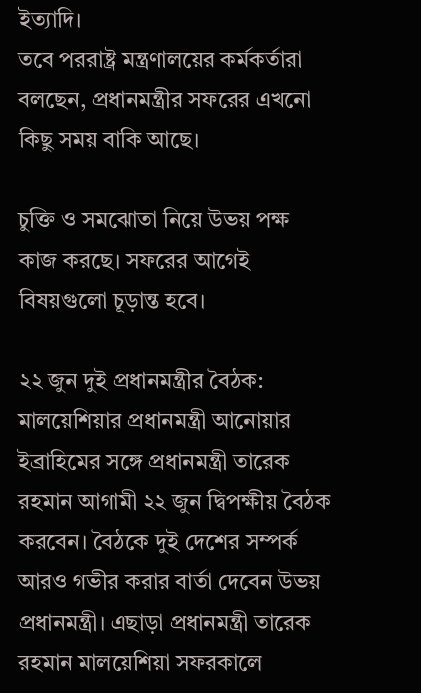ইত্যাদি।
তবে পররাষ্ট্র মন্ত্রণালয়ের কর্মকর্তারা বলছেন, প্রধানমন্ত্রীর সফরের এখনো কিছু সময় বাকি আছে।

চুক্তি ও সমঝোতা নিয়ে উভয় পক্ষ কাজ করছে। সফরের আগেই বিষয়গুলো চূড়ান্ত হবে।

২২ জুন দুই প্রধানমন্ত্রীর বৈঠক: মালয়েশিয়ার প্রধানমন্ত্রী আনোয়ার ইব্রাহিমের সঙ্গে প্রধানমন্ত্রী তারেক রহমান আগামী ২২ জুন দ্বিপক্ষীয় বৈঠক করবেন। বৈঠকে দুই দেশের সম্পর্ক আরও গভীর করার বার্তা দেবেন উভয় প্রধানমন্ত্রী। এছাড়া প্রধানমন্ত্রী তারেক রহমান মালয়েশিয়া সফরকালে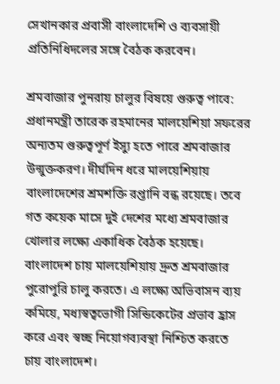সেখানকার প্রবাসী বাংলাদেশি ও ব্যবসায়ী প্রতিনিধিদলের সঙ্গে বৈঠক করবেন।

শ্রমবাজার পুনরায় চালুর বিষয়ে গুরুত্ব পাবে: প্রধানমন্ত্রী তারেক রহমানের মালয়েশিয়া সফরের অন্যতম গুরুত্বপূর্ণ ইস্যু হতে পারে শ্রমবাজার উন্মুক্তকরণ। দীর্ঘদিন ধরে মালয়েশিয়ায় বাংলাদেশের শ্রমশক্তি রপ্তানি বন্ধ রয়েছে। তবে গত কয়েক মাসে দুই দেশের মধ্যে শ্রমবাজার খোলার লক্ষ্যে একাধিক বৈঠক হয়েছে। বাংলাদেশ চায় মালয়েশিয়ায় দ্রুত শ্রমবাজার পুরোপুরি চালু করতে। এ লক্ষ্যে অভিবাসন ব্যয় কমিয়ে, মধ্যস্বত্বভোগী সিন্ডিকেটের প্রভাব হ্রাস করে এবং স্বচ্ছ নিয়োগব্যবস্থা নিশ্চিত করতে চায় বাংলাদেশ।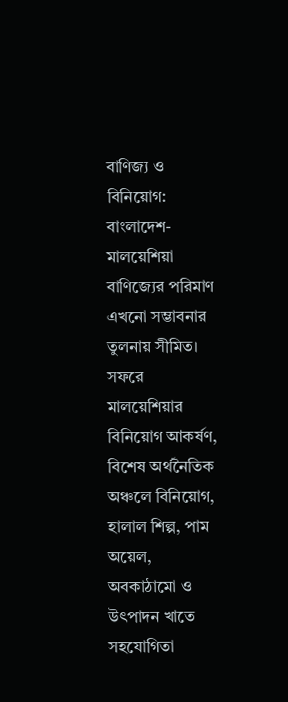বাণিজ্য ও বিনিয়োগ: বাংলাদেশ-মালয়েশিয়া বাণিজ্যের পরিমাণ এখনো সম্ভাবনার তুলনায় সীমিত। সফরে মালয়েশিয়ার বিনিয়োগ আকর্ষণ, বিশেষ অর্থনৈতিক অঞ্চলে বিনিয়োগ, হালাল শিল্প, পাম অয়েল, অবকাঠামো ও উৎপাদন খাতে সহযোগিতা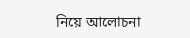নিয়ে আলোচনা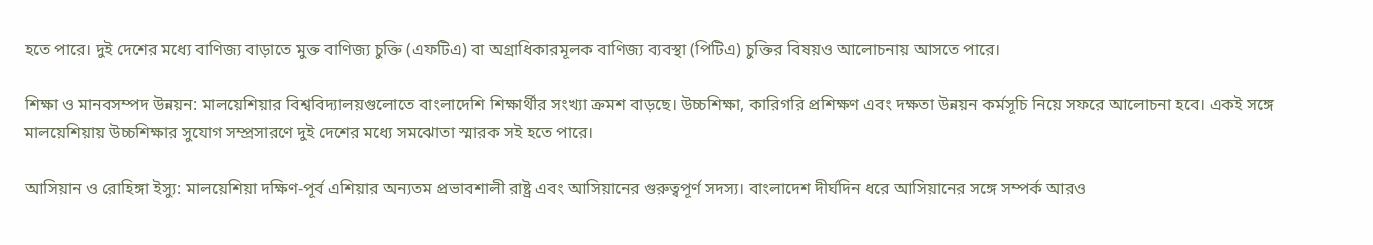হতে পারে। দুই দেশের মধ্যে বাণিজ্য বাড়াতে মুক্ত বাণিজ্য চুক্তি (এফটিএ) বা অগ্রাধিকারমূলক বাণিজ্য ব্যবস্থা (পিটিএ) চুক্তির বিষয়ও আলোচনায় আসতে পারে।

শিক্ষা ও মানবসম্পদ উন্নয়ন: মালয়েশিয়ার বিশ্ববিদ্যালয়গুলোতে বাংলাদেশি শিক্ষার্থীর সংখ্যা ক্রমশ বাড়ছে। উচ্চশিক্ষা, কারিগরি প্রশিক্ষণ এবং দক্ষতা উন্নয়ন কর্মসূচি নিয়ে সফরে আলোচনা হবে। একই সঙ্গে মালয়েশিয়ায় উচ্চশিক্ষার সুযোগ সম্প্রসারণে দুই দেশের মধ্যে সমঝোতা স্মারক সই হতে পারে।

আসিয়ান ও রোহিঙ্গা ইস্যু: মালয়েশিয়া দক্ষিণ-পূর্ব এশিয়ার অন্যতম প্রভাবশালী রাষ্ট্র এবং আসিয়ানের গুরুত্বপূর্ণ সদস্য। বাংলাদেশ দীর্ঘদিন ধরে আসিয়ানের সঙ্গে সম্পর্ক আরও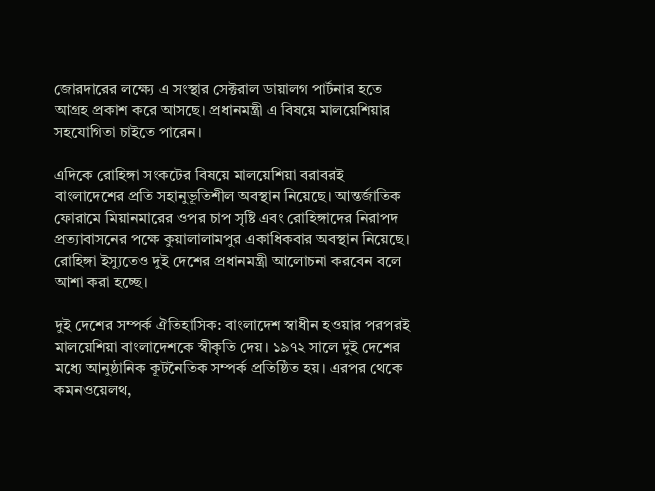জোরদারের লক্ষ্যে এ সংস্থার সেক্টরাল ডায়ালগ পার্টনার হতে আগ্রহ প্রকাশ করে আসছে। প্রধানমন্ত্রী এ বিষয়ে মালয়েশিয়ার সহযোগিতা চাইতে পারেন।

এদিকে রোহিঙ্গা সংকটের বিষয়ে মালয়েশিয়া বরাবরই বাংলাদেশের প্রতি সহানুভূতিশীল অবস্থান নিয়েছে। আন্তর্জাতিক ফোরামে মিয়ানমারের ওপর চাপ সৃষ্টি এবং রোহিঙ্গাদের নিরাপদ প্রত্যাবাসনের পক্ষে কুয়ালালামপুর একাধিকবার অবস্থান নিয়েছে। রোহিঙ্গা ইস্যুতেও দুই দেশের প্রধানমন্ত্রী আলোচনা করবেন বলে আশা করা হচ্ছে।

দুই দেশের সম্পর্ক ঐতিহাসিক: বাংলাদেশ স্বাধীন হওয়ার পরপরই মালয়েশিয়া বাংলাদেশকে স্বীকৃতি দেয়। ১৯৭২ সালে দুই দেশের মধ্যে আনুষ্ঠানিক কূটনৈতিক সম্পর্ক প্রতিষ্ঠিত হয়। এরপর থেকে কমনওয়েলথ,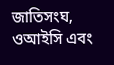জাতিসংঘ, ওআইসি এবং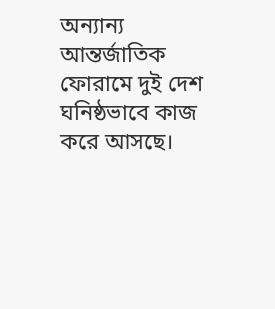অন্যান্য আন্তর্জাতিক ফোরামে দুই দেশ ঘনিষ্ঠভাবে কাজ করে আসছে।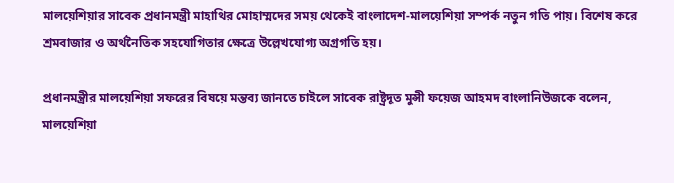মালয়েশিয়ার সাবেক প্রধানমন্ত্রী মাহাথির মোহাম্মদের সময় থেকেই বাংলাদেশ-মালয়েশিয়া সম্পর্ক নতুন গতি পায়। বিশেষ করে শ্রমবাজার ও অর্থনৈতিক সহযোগিতার ক্ষেত্রে উল্লেখযোগ্য অগ্রগতি হয়।

প্রধানমন্ত্রীর মালয়েশিয়া সফরের বিষয়ে মন্তব্য জানতে চাইলে সাবেক রাষ্ট্রদূত মুন্সী ফয়েজ আহমদ বাংলানিউজকে বলেন, মালয়েশিয়া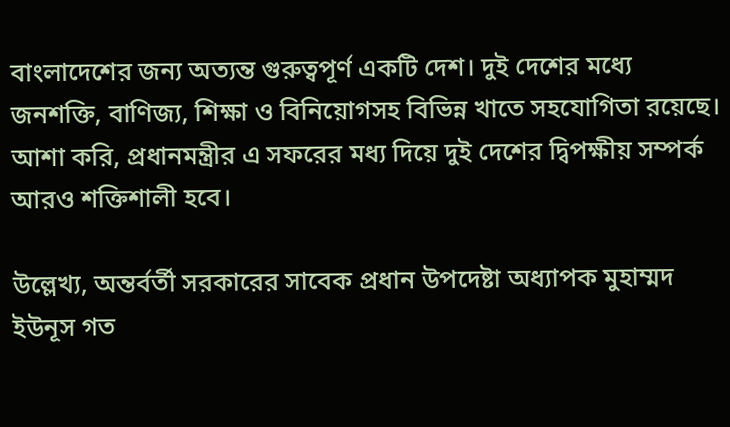বাংলাদেশের জন্য অত্যন্ত গুরুত্বপূর্ণ একটি দেশ। দুই দেশের মধ্যে জনশক্তি, বাণিজ্য, শিক্ষা ও বিনিয়োগসহ বিভিন্ন খাতে সহযোগিতা রয়েছে। আশা করি, প্রধানমন্ত্রীর এ সফরের মধ্য দিয়ে দুই দেশের দ্বিপক্ষীয় সম্পর্ক আরও শক্তিশালী হবে।

উল্লেখ্য, অন্তর্বর্তী সরকারের সাবেক প্রধান উপদেষ্টা অধ্যাপক মুহাম্মদ ইউনূস গত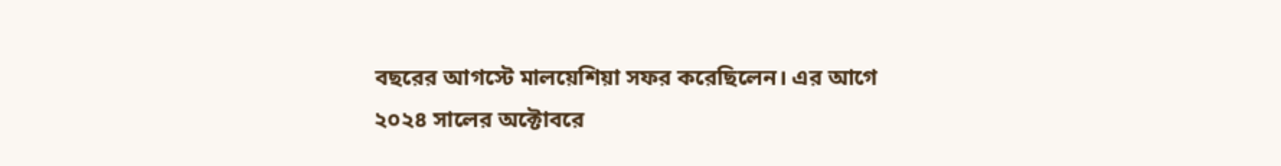বছরের আগস্টে মালয়েশিয়া সফর করেছিলেন। এর আগে ২০২৪ সালের অক্টোবরে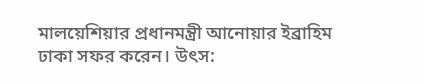মালয়েশিয়ার প্রধানমন্ত্রী আনোয়ার ইব্রাহিম ঢাকা সফর করেন। উৎস: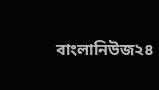বাংলানিউজ২৪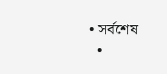• সর্বশেষ
  •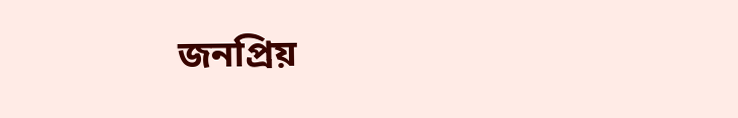জনপ্রিয়